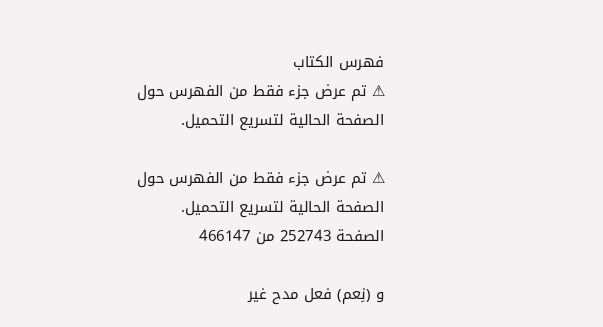فهرس الكتاب
⚠ تم عرض جزء فقط من الفهرس حول الصفحة الحالية لتسريع التحميل.

⚠ تم عرض جزء فقط من الفهرس حول الصفحة الحالية لتسريع التحميل.
الصفحة 252743 من 466147

و (نِعم) فعل مدح غير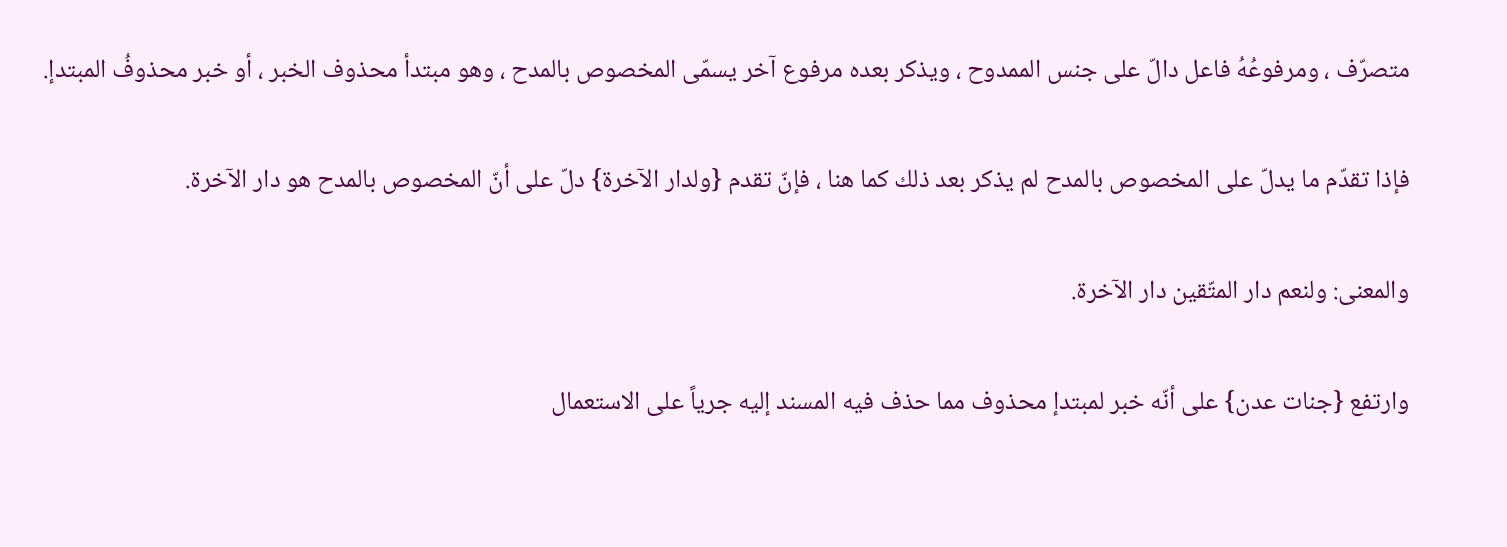متصرّف ، ومرفوعُهُ فاعل دالّ على جنس الممدوح ، ويذكر بعده مرفوع آخر يسمّى المخصوص بالمدح ، وهو مبتدأ محذوف الخبر ، أو خبر محذوفُ المبتدإ.

فإذا تقدّم ما يدلّ على المخصوص بالمدح لم يذكر بعد ذلك كما هنا ، فإنّ تقدم {ولدار الآخرة} دلّ على أنّ المخصوص بالمدح هو دار الآخرة.

والمعنى: ولنعم دار المتّقين دار الآخرة.

وارتفع {جنات عدن} على أنّه خبر لمبتدإ محذوف مما حذف فيه المسند إليه جرياً على الاستعمال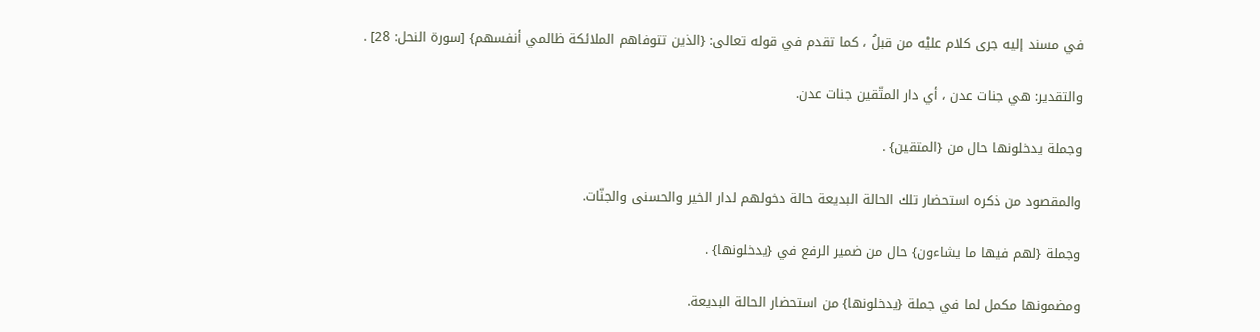في مسند إليه جرى كلام عليْه من قبلُ ، كما تقدم في قوله تعالى: {الذين تتوفاهم الملائكة ظالمي أنفسهم} [سورة النحل: 28] .

والتقدير: هي جنات عدن ، أي دار المتّقين جنات عدن.

وجملة يدخلونها حال من {المتقين} .

والمقصود من ذكره استحضار تلك الحالة البديعة حالة دخولهم لدار الخير والحسنى والجنّات.

وجملة {لهم فيها ما يشاءون} حال من ضمير الرفع في {يدخلونها} .

ومضمونها مكمل لما في جملة {يدخلونها} من استحضار الحالة البديعة.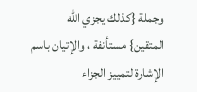وجملة {كذلك يجزي الله المتقين} مستأنفة ، والإتيان باسم الإشارة لتمييز الجزاء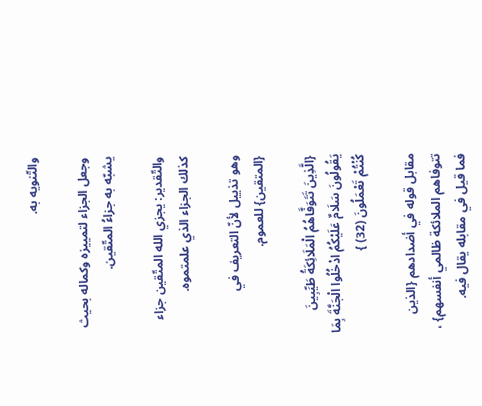والتّنويه به.

وجعل الجزاء لتمييزه وكماله بحيث يشبّه به جزاءُ المتّقين.

والتّقدير: يجزي الله المتّقين جزاء كذلك الجزاء الذي علمتموه.

وهو تذييل لأنّ التعريف في {المتقين} للعموم.

{الَّذِينَ تَتَوَفَّاهُمُ الْمَلَائِكَةُ طَيِّبِينَ يَقُولُونَ سَلَامٌ عَلَيْكُمُ ادْخُلُوا الْجَنَّةَ بِمَا كُنْتُمْ تَعْمَلُونَ (32) }

مقابل قوله في أضدادهم {الذين تتوفاهم الملائكة ظالمي أنفسهم} ، فما قيل في مقابله يقال فيه.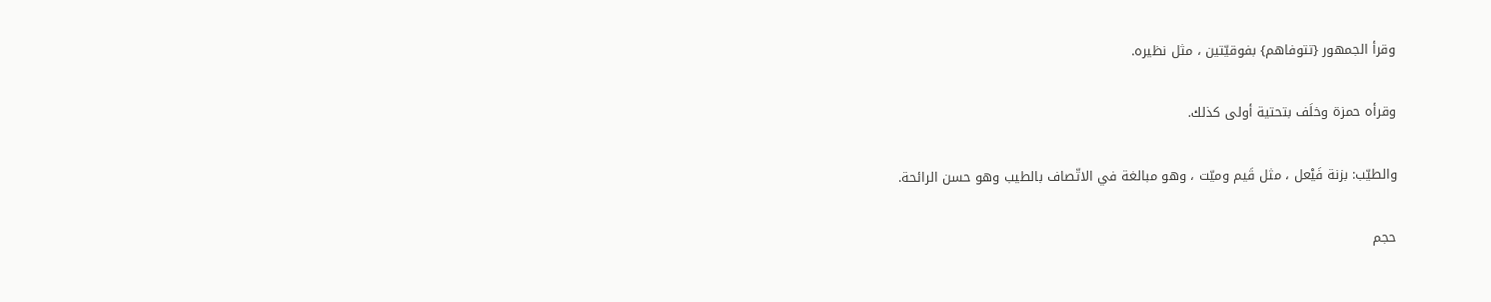وقرأ الجمهور {تتوفاهم} بفوقيّتين ، مثل نظيره.

وقرأه حمزة وخلَف بتحتية أولى كذلك.

والطيّب: بزنة فَيْعل ، مثل قَيم وميّت ، وهو مبالغة في الاتّصاف بالطيب وهو حسن الرائحة.

حجم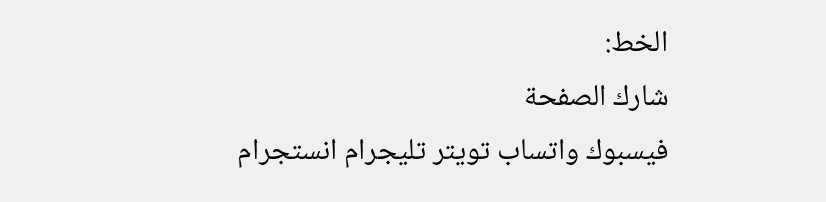الخط:
شارك الصفحة
فيسبوك واتساب تويتر تليجرام انستجرام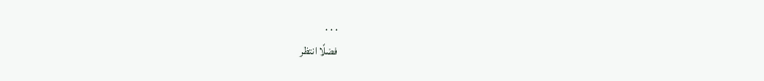. . .
فضلًا انتظر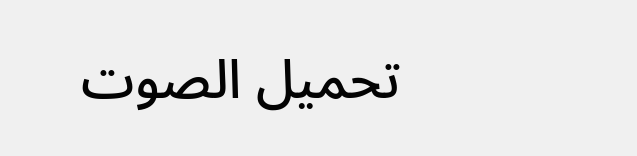تحميل الصوت